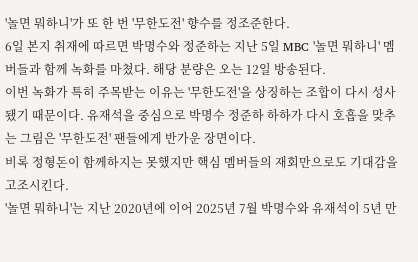'놀면 뭐하니'가 또 한 번 '무한도전' 향수를 정조준한다.
6일 본지 취재에 따르면 박명수와 정준하는 지난 5일 MBC '놀면 뭐하니' 멤버들과 함께 녹화를 마쳤다. 해당 분량은 오는 12일 방송된다.
이번 녹화가 특히 주목받는 이유는 '무한도전'을 상징하는 조합이 다시 성사됐기 때문이다. 유재석을 중심으로 박명수 정준하 하하가 다시 호흡을 맞추는 그림은 '무한도전' 팬들에게 반가운 장면이다.
비록 정형돈이 함께하지는 못했지만 핵심 멤버들의 재회만으로도 기대감을 고조시킨다.
'놀면 뭐하니'는 지난 2020년에 이어 2025년 7월 박명수와 유재석이 5년 만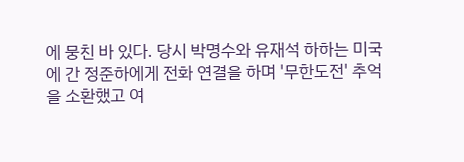에 뭉친 바 있다. 당시 박명수와 유재석 하하는 미국에 간 정준하에게 전화 연결을 하며 '무한도전' 추억을 소환했고 여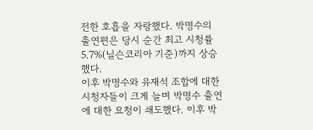전한 호흡을 자랑했다. 박명수의 출연편은 당시 순간 최고 시청률 5.7%(닐슨코리아 기준)까지 상승했다.
이후 박명수와 유재석 조합에 대한 시청자들이 크게 늘며 박명수 출연에 대한 요청이 쇄도했다. 이후 박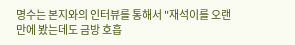명수는 본지와의 인터뷰를 통해서 "재석이를 오랜만에 봤는데도 금방 호흡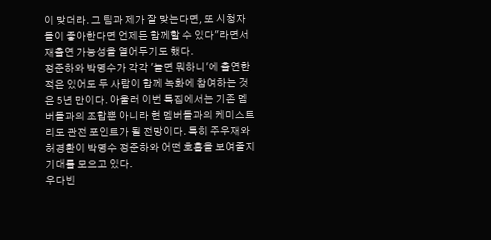이 맞더라. 그 팀과 제가 잘 맞는다면, 또 시청자들이 좋아한다면 언제든 함께할 수 있다"라면서 재출연 가능성을 열어두기도 했다.
정준하와 박명수가 각각 '놀면 뭐하니'에 출연한 적은 있어도 두 사람이 함께 녹화에 참여하는 것은 5년 만이다. 아울러 이번 특집에서는 기존 멤버들과의 조합뿐 아니라 현 멤버들과의 케미스트리도 관전 포인트가 될 전망이다. 특히 주우재와 허경환이 박명수 정준하와 어떤 호흡을 보여줄지 기대를 모으고 있다.
우다빈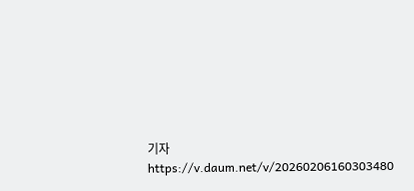기자
https://v.daum.net/v/20260206160303480